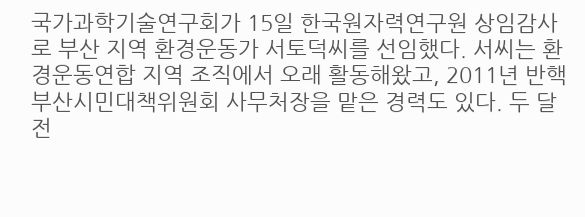국가과학기술연구회가 15일 한국원자력연구원 상임감사로 부산 지역 환경운동가 서토덕씨를 선임했다. 서씨는 환경운동연합 지역 조직에서 오래 활동해왔고, 2011년 반핵부산시민대책위원회 사무처장을 맡은 경력도 있다. 두 달 전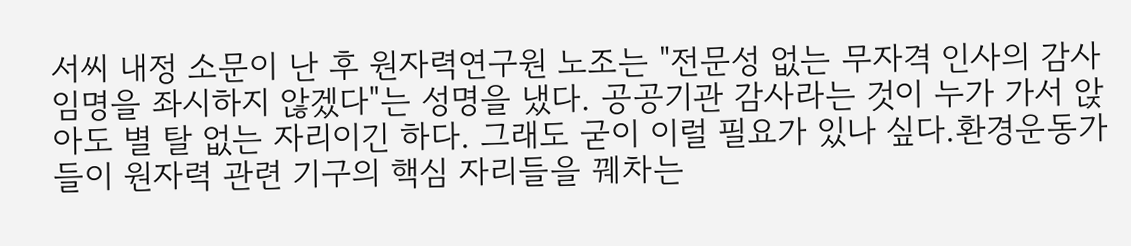서씨 내정 소문이 난 후 원자력연구원 노조는 "전문성 없는 무자격 인사의 감사 임명을 좌시하지 않겠다"는 성명을 냈다. 공공기관 감사라는 것이 누가 가서 앉아도 별 탈 없는 자리이긴 하다. 그래도 굳이 이럴 필요가 있나 싶다.환경운동가들이 원자력 관련 기구의 핵심 자리들을 꿰차는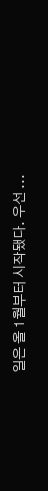일은 올 1월부터 시작됐다. 우선 ...